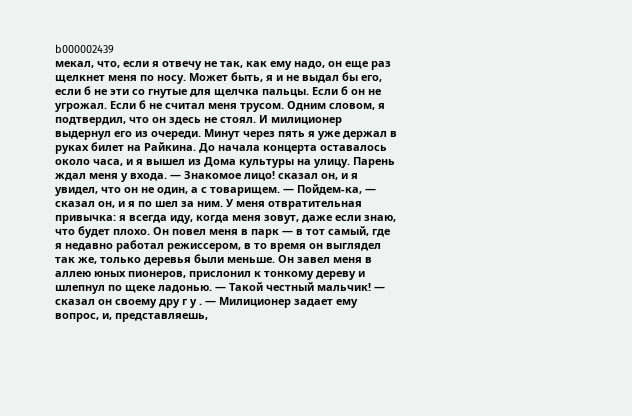b000002439
мекал, что, если я отвечу не так, как ему надо, он еще раз щелкнет меня по носу. Может быть, я и не выдал бы его, если б не эти со гнутые для щелчка пальцы. Если б он не угрожал. Если б не считал меня трусом. Одним словом, я подтвердил, что он здесь не стоял. И милиционер выдернул его из очереди. Минут через пять я уже держал в руках билет на Райкина. До начала концерта оставалось около часа, и я вышел из Дома культуры на улицу. Парень ждал меня у входа. — Знакомое лицо! сказал он, и я увидел, что он не один, а с товарищем. — Пойдем-ка, — сказал он, и я по шел за ним. У меня отвратительная привычка: я всегда иду, когда меня зовут, даже если знаю, что будет плохо. Он повел меня в парк — в тот самый, где я недавно работал режиссером, в то время он выглядел так же, только деревья были меньше. Он завел меня в аллею юных пионеров, прислонил к тонкому дереву и шлепнул по щеке ладонью. — Такой честный мальчик! — сказал он своему дру г у . — Милиционер задает ему вопрос, и, представляешь,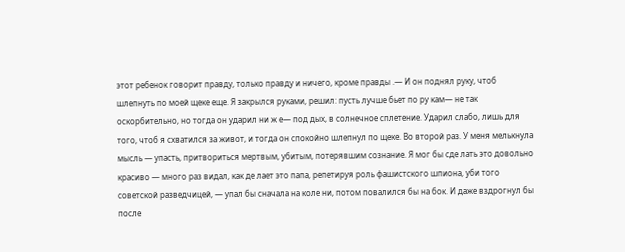этот ребенок говорит правду, только правду и ничего, кроме правды .— И он поднял руку, чтоб шлепнуть по моей щеке еще. Я закрылся руками, решил: пусть лучше бьет по ру кам— не так оскорбительно, но тогда он ударил ни ж е— под дых, в солнечное сплетение. Ударил слабо, лишь для того, чтоб я схватился за живот, и тогда он спокойно шлепнул по щеке. Во второй раз. У меня мелькнула мысль — упасть, притвориться мертвым, убитым, потерявшим сознание. Я мог бы сде лать это довольно красиво — много раз видал, как де лает это папа, репетируя роль фашистского шпиона, уби того советской разведчицей, — упал бы сначала на коле ни, потом повалился бы на бок. И даже вздрогнул бы после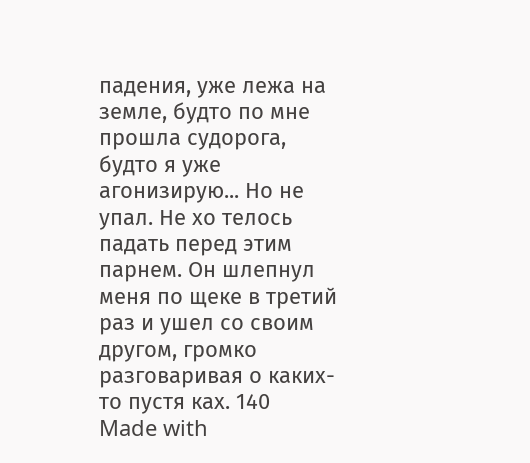падения, уже лежа на земле, будто по мне прошла судорога, будто я уже агонизирую... Но не упал. Не хо телось падать перед этим парнем. Он шлепнул меня по щеке в третий раз и ушел со своим другом, громко разговаривая о каких-то пустя ках. 140
Made with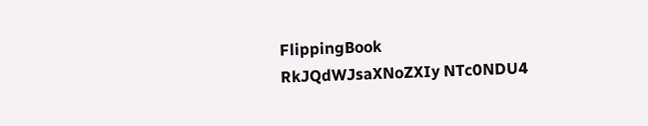FlippingBook
RkJQdWJsaXNoZXIy NTc0NDU4